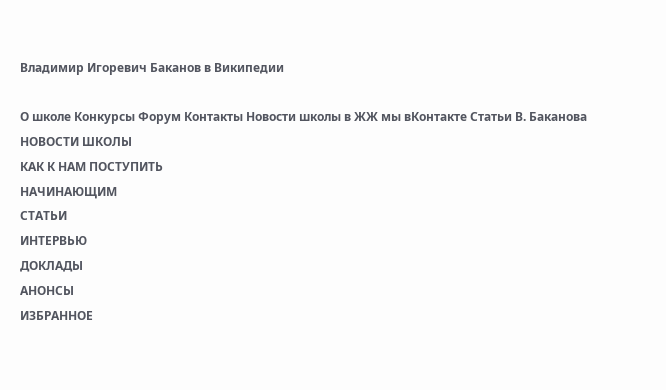Владимир Игоревич Баканов в Википедии

О школе Конкурсы Форум Контакты Новости школы в ЖЖ мы вКонтакте Статьи В. Баканова
НОВОСТИ ШКОЛЫ
КАК К НАМ ПОСТУПИТЬ
НАЧИНАЮЩИМ
СТАТЬИ
ИНТЕРВЬЮ
ДОКЛАДЫ
АНОНСЫ
ИЗБРАННОЕ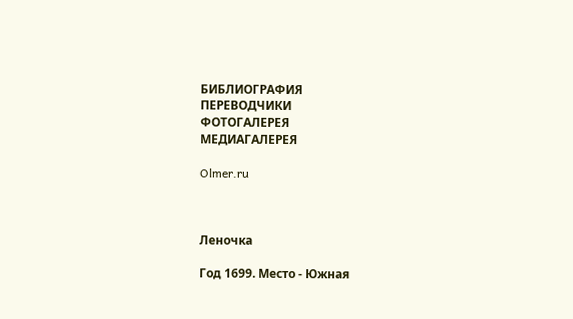БИБЛИОГРАФИЯ
ПЕРЕВОДЧИКИ
ФОТОГАЛЕРЕЯ
МЕДИАГАЛЕРЕЯ

Olmer.ru



Леночка

Год 1699. Место - Южная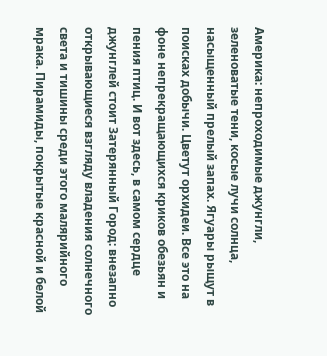Америка: непроходимые джунгли, зеленоватые тени, косые лучи солнца, насыщенный прелый запах. Ягуары рыщут в поисках добычи. Цветут орхидеи. Все это на фоне непрекращающихся криков обезьян и пения птиц. И вот здесь, в самом сердце джунглей стоит Затерянный Город: внезапно открывающиеся взгляду владения солнечного света и тишины среди этого малярийного мрака. Пирамиды, покрытые красной и белой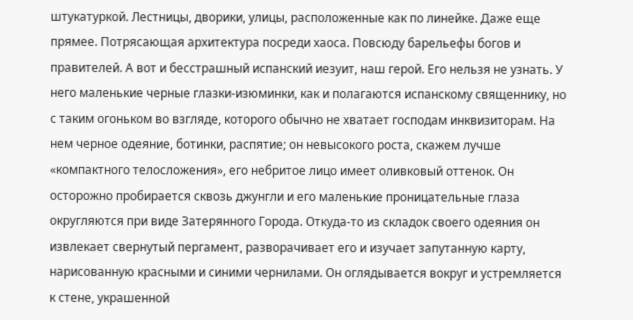штукатуркой. Лестницы, дворики, улицы, расположенные как по линейке. Даже еще прямее. Потрясающая архитектура посреди хаоса. Повсюду барельефы богов и правителей. А вот и бесстрашный испанский иезуит, наш герой. Его нельзя не узнать. У него маленькие черные глазки-изюминки, как и полагаются испанскому священнику, но с таким огоньком во взгляде, которого обычно не хватает господам инквизиторам. На нем черное одеяние, ботинки, распятие; он невысокого роста, скажем лучше «компактного телосложения», его небритое лицо имеет оливковый оттенок. Он осторожно пробирается сквозь джунгли и его маленькие проницательные глаза округляются при виде Затерянного Города. Откуда-то из складок своего одеяния он извлекает свернутый пергамент, разворачивает его и изучает запутанную карту, нарисованную красными и синими чернилами. Он оглядывается вокруг и устремляется к стене, украшенной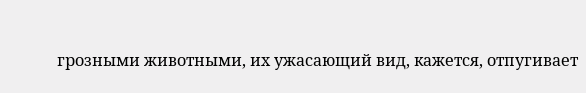грозными животными, их ужасающий вид, кажется, отпугивает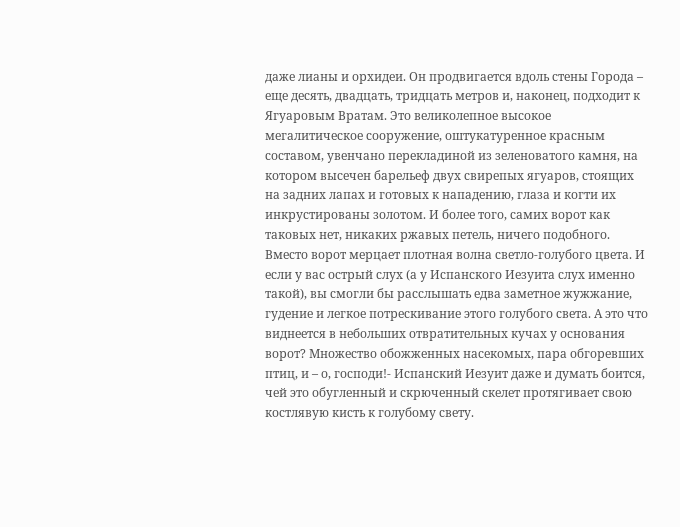даже лианы и орхидеи. Он продвигается вдоль стены Города – еще десять, двадцать, тридцать метров и, наконец, подходит к Ягуаровым Вратам. Это великолепное высокое мегалитическое сооружение, оштукатуренное красным составом, увенчано перекладиной из зеленоватого камня, на котором высечен барельеф двух свирепых ягуаров, стоящих на задних лапах и готовых к нападению, глаза и когти их инкрустированы золотом. И более того, самих ворот как таковых нет, никаких ржавых петель, ничего подобного. Вместо ворот мерцает плотная волна светло-голубого цвета. И если у вас острый слух (а у Испанского Иезуита слух именно такой), вы смогли бы расслышать едва заметное жужжание, гудение и легкое потрескивание этого голубого света. А это что виднеется в небольших отвратительных кучах у основания ворот? Множество обожженных насекомых, пара обгоревших птиц, и – о, господи!- Испанский Иезуит даже и думать боится, чей это обугленный и скрюченный скелет протягивает свою костлявую кисть к голубому свету.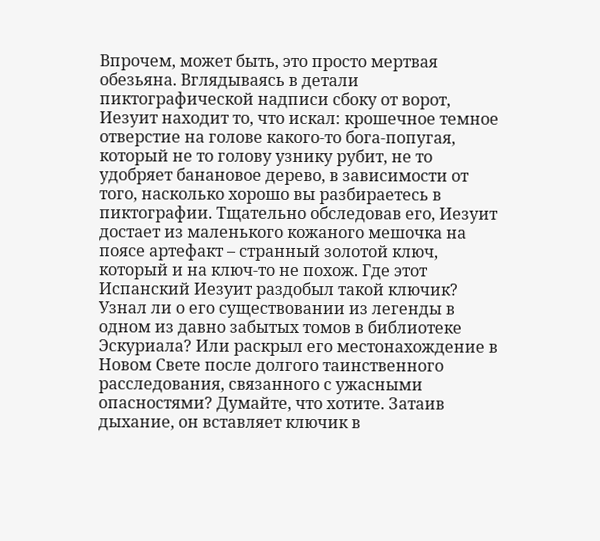Впрочем, может быть, это просто мертвая обезьяна. Вглядываясь в детали пиктографической надписи сбоку от ворот, Иезуит находит то, что искал: крошечное темное отверстие на голове какого-то бога-попугая, который не то голову узнику рубит, не то удобряет банановое дерево, в зависимости от того, насколько хорошо вы разбираетесь в пиктографии. Тщательно обследовав его, Иезуит достает из маленького кожаного мешочка на поясе артефакт – странный золотой ключ, который и на ключ-то не похож. Где этот Испанский Иезуит раздобыл такой ключик? Узнал ли о его существовании из легенды в одном из давно забытых томов в библиотеке Эскуриала? Или раскрыл его местонахождение в Новом Свете после долгого таинственного расследования, связанного с ужасными опасностями? Думайте, что хотите. Затаив дыхание, он вставляет ключик в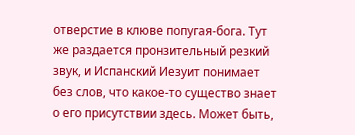отверстие в клюве попугая-бога. Тут же раздается пронзительный резкий звук, и Испанский Иезуит понимает без слов, что какое-то существо знает о его присутствии здесь. Может быть,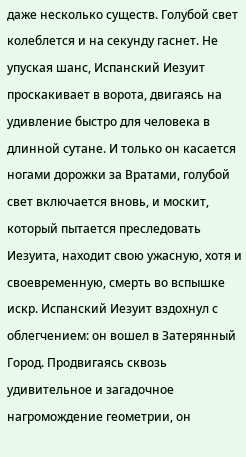даже несколько существ. Голубой свет колеблется и на секунду гаснет. Не упуская шанс, Испанский Иезуит проскакивает в ворота, двигаясь на удивление быстро для человека в длинной сутане. И только он касается ногами дорожки за Вратами, голубой свет включается вновь, и москит, который пытается преследовать Иезуита, находит свою ужасную, хотя и своевременную, смерть во вспышке искр. Испанский Иезуит вздохнул с облегчением: он вошел в Затерянный Город. Продвигаясь сквозь удивительное и загадочное нагромождение геометрии, он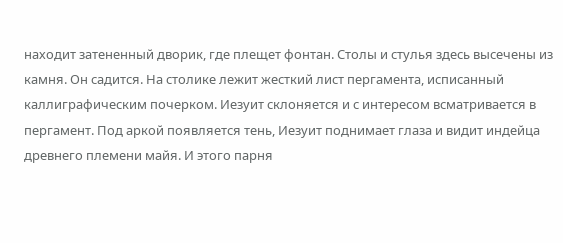находит затененный дворик, где плещет фонтан. Столы и стулья здесь высечены из камня. Он садится. На столике лежит жесткий лист пергамента, исписанный каллиграфическим почерком. Иезуит склоняется и с интересом всматривается в пергамент. Под аркой появляется тень, Иезуит поднимает глаза и видит индейца древнего племени майя. И этого парня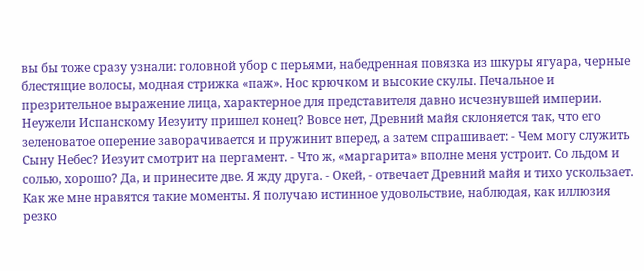вы бы тоже сразу узнали: головной убор с перьями, набедренная повязка из шкуры ягуара, черные блестящие волосы, модная стрижка «паж». Нос крючком и высокие скулы. Печальное и презрительное выражение лица, характерное для представителя давно исчезнувшей империи. Неужели Испанскому Иезуиту пришел конец? Вовсе нет, Древний майя склоняется так, что его зеленоватое оперение заворачивается и пружинит вперед, а затем спрашивает: - Чем могу служить Сыну Небес? Иезуит смотрит на пергамент. - Что ж, «маргарита» вполне меня устроит. Со льдом и солью, хорошо? Да, и принесите две. Я жду друга. - Окей, - отвечает Древний майя и тихо ускользает. Как же мне нравятся такие моменты. Я получаю истинное удовольствие, наблюдая, как иллюзия резко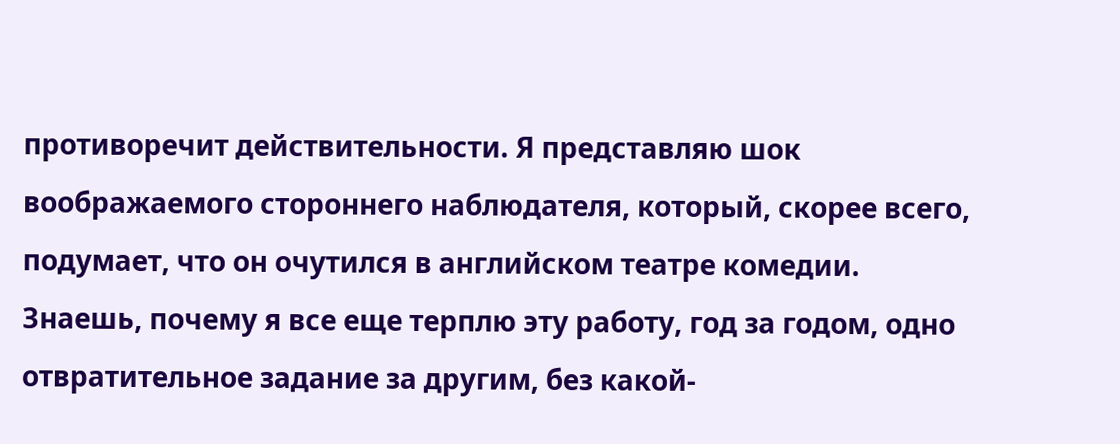противоречит действительности. Я представляю шок воображаемого стороннего наблюдателя, который, скорее всего, подумает, что он очутился в английском театре комедии. Знаешь, почему я все еще терплю эту работу, год за годом, одно отвратительное задание за другим, без какой-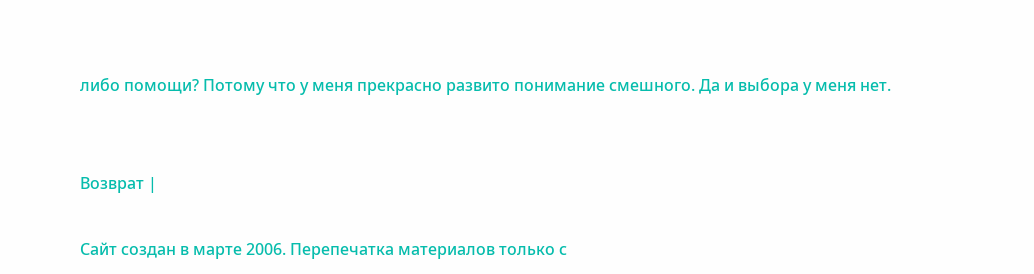либо помощи? Потому что у меня прекрасно развито понимание смешного. Да и выбора у меня нет.


Возврат |

Сайт создан в марте 2006. Перепечатка материалов только с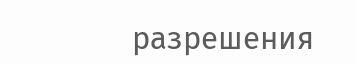разрешения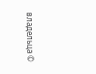владельца ©